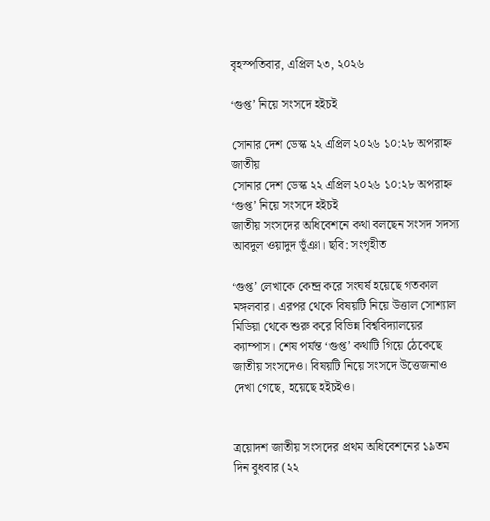বৃহস্পতিবার, এপ্রিল ২৩, ২০২৬

‘গুপ্ত’ নিয়ে সংসদে হইচই

সোনার দেশ ডেস্ক ২২ এপ্রিল ২০২৬ ১০:২৮ অপরাহ্ন জাতীয়
সোনার দেশ ডেস্ক ২২ এপ্রিল ২০২৬ ১০:২৮ অপরাহ্ন
‘গুপ্ত’ নিয়ে সংসদে হইচই
জাতীয় সংসদের অধিবেশনে কথা বলছেন সংসদ সদস্য আবদুল ওয়াদুদ ভূঁঞা। ছবি: সংগৃহীত

‘গুপ্ত’ লেখাকে কেন্দ্র করে সংঘর্ষ হয়েছে গতকাল মঙ্গলবার। এরপর থেকে বিষয়টি নিয়ে উত্তাল সোশ্যাল মিডিয়া থেকে শুরু করে বিভিন্ন বিশ্ববিদ্যালয়ের ক্যাম্পাস। শেষ পর্যন্ত ‘গুপ্ত’ কথাটি গিয়ে ঠেকেছে জাতীয় সংসদেও। বিষয়টি নিয়ে সংসদে উত্তেজনাও দেখা গেছে, হয়েছে হইচইও।


ত্রয়োদশ জাতীয় সংসদের প্রথম অধিবেশনের ১৯তম দিন বুধবার (২২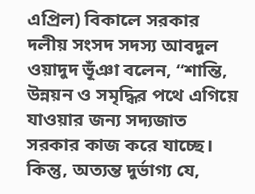এপ্রিল) বিকালে সরকার দলীয় সংসদ সদস্য আবদুল ওয়াদুদ ভূঁঞা বলেন, “শান্তি, উন্নয়ন ও সমৃদ্ধির পথে এগিয়ে যাওয়ার জন্য সদ্যজাত সরকার কাজ করে যাচ্ছে। কিন্তু, অত্যন্ত দুর্ভাগ্য যে,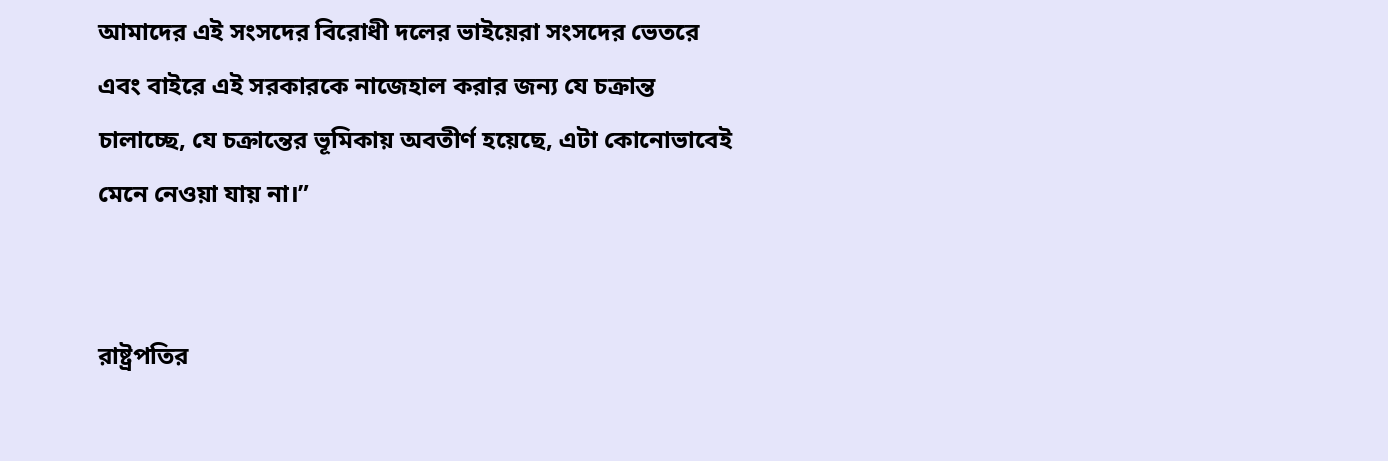আমাদের এই সংসদের বিরোধী দলের ভাইয়েরা সংসদের ভেতরে এবং বাইরে এই সরকারকে নাজেহাল করার জন্য যে চক্রান্ত চালাচ্ছে, যে চক্রান্তের ভূমিকায় অবতীর্ণ হয়েছে, এটা কোনোভাবেই মেনে নেওয়া যায় না।”


রাষ্ট্রপতির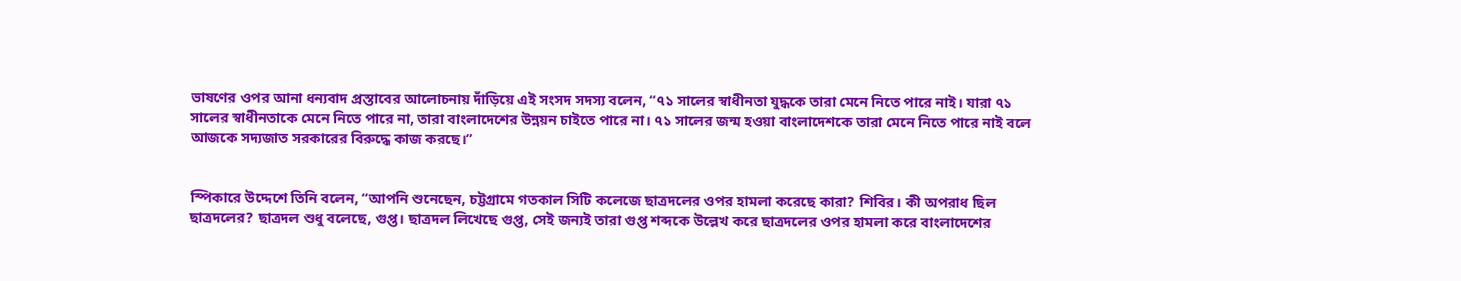ভাষণের ওপর আনা ধন্যবাদ প্রস্তাবের আলোচনায় দাঁড়িয়ে এই সংসদ সদস্য বলেন, “৭১ সালের স্বাধীনতা যুদ্ধকে তারা মেনে নিতে পারে নাই। যারা ৭১ সালের স্বাধীনতাকে মেনে নিতে পারে না, তারা বাংলাদেশের উন্নয়ন চাইতে পারে না। ৭১ সালের জন্ম হওয়া বাংলাদেশকে তারা মেনে নিতে পারে নাই বলে আজকে সদ্যজাত সরকারের বিরুদ্ধে কাজ করছে।”


স্পিকারে উদ্দেশে তিনি বলেন, “আপনি শুনেছেন, চট্টগ্রামে গতকাল সিটি কলেজে ছাত্রদলের ওপর হামলা করেছে কারা? শিবির। কী অপরাধ ছিল ছাত্রদলের? ছাত্রদল শুধু বলেছে, গুপ্ত। ছাত্রদল লিখেছে গুপ্ত, সেই জন্যই তারা গুপ্ত শব্দকে উল্লেখ করে ছাত্রদলের ওপর হামলা করে বাংলাদেশের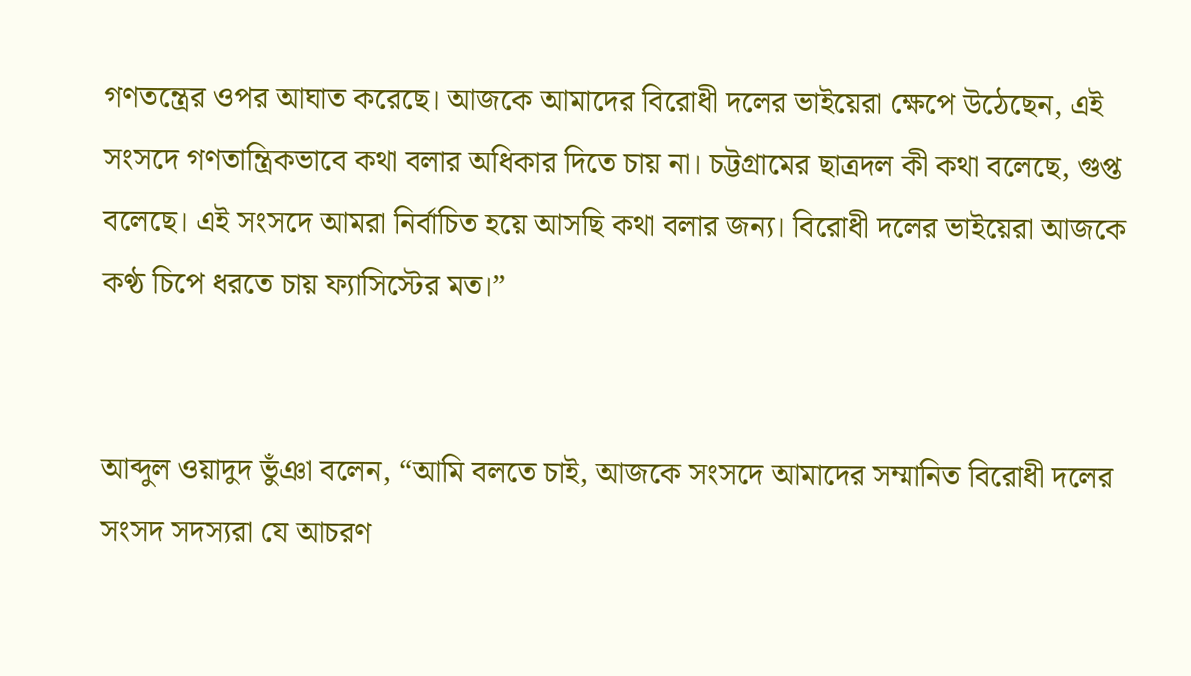গণতন্ত্রের ওপর আঘাত করেছে। আজকে আমাদের বিরোধী দলের ভাইয়েরা ক্ষেপে উঠেছেন, এই সংসদে গণতান্ত্রিকভাবে কথা বলার অধিকার দিতে চায় না। চট্টগ্রামের ছাত্রদল কী কথা বলেছে, গুপ্ত বলেছে। এই সংসদে আমরা নির্বাচিত হয়ে আসছি কথা বলার জন্য। বিরোধী দলের ভাইয়েরা আজকে কণ্ঠ চিপে ধরতে চায় ফ্যাসিস্টের মত।”


আব্দুল ওয়াদুদ ভুঁঞা বলেন, “আমি বলতে চাই, আজকে সংসদে আমাদের সম্মানিত বিরোধী দলের সংসদ সদস্যরা যে আচরণ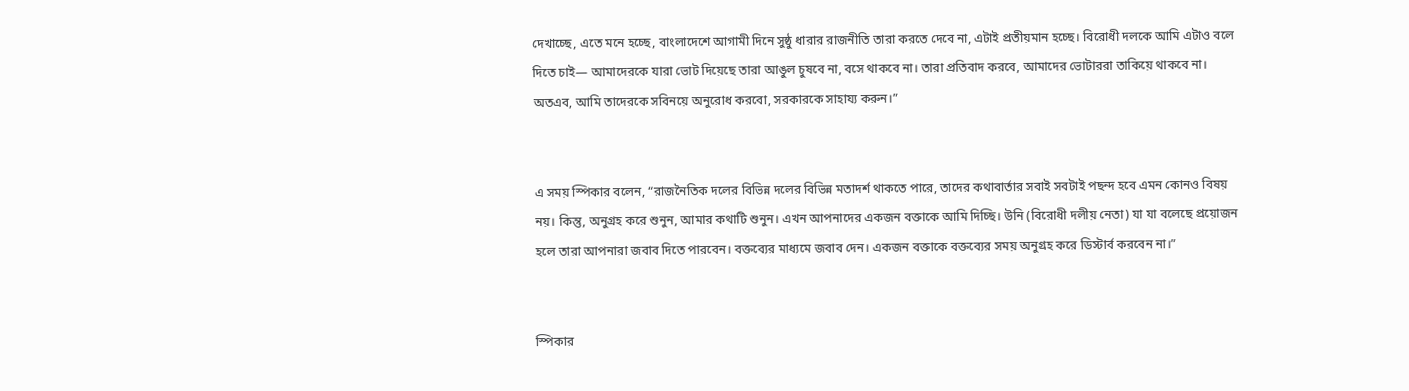দেখাচ্ছে, এতে মনে হচ্ছে, বাংলাদেশে আগামী দিনে সুষ্ঠু ধারার রাজনীতি তারা করতে দেবে না, এটাই প্রতীয়মান হচ্ছে। বিরোধী দলকে আমি এটাও বলে দিতে চাই— আমাদেরকে যারা ভোট দিয়েছে তারা আঙুল চুষবে না, বসে থাকবে না। তারা প্রতিবাদ করবে, আমাদের ভোটাররা তাকিয়ে থাকবে না। অতএব, আমি তাদেরকে সবিনয়ে অনুরোধ করবো, সরকারকে সাহায্য করুন।”


এ সময় স্পিকার বলেন, “রাজনৈতিক দলের বিভিন্ন দলের বিভিন্ন মতাদর্শ থাকতে পারে, তাদের কথাবার্তার সবাই সবটাই পছন্দ হবে এমন কোনও বিষয় নয়। কিন্তু, অনুগ্রহ করে শুনুন, আমার কথাটি শুনুন। এখন আপনাদের একজন বক্তাকে আমি দিচ্ছি। উনি (বিরোধী দলীয় নেতা) যা যা বলেছে প্রয়োজন হলে তারা আপনারা জবাব দিতে পারবেন। বক্তব্যের মাধ্যমে জবাব দেন। একজন বক্তাকে বক্তব্যের সময় অনুগ্রহ করে ডিস্টার্ব করবেন না।”


স্পিকার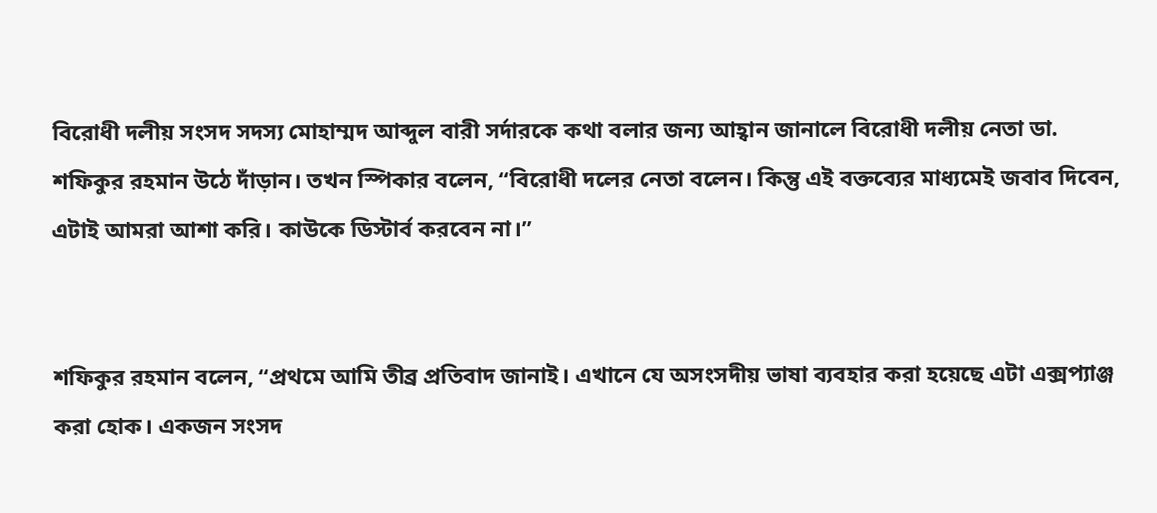বিরোধী দলীয় সংসদ সদস্য মোহাম্মদ আব্দুল বারী সর্দারকে কথা বলার জন্য আহ্বান জানালে বিরোধী দলীয় নেতা ডা. শফিকুর রহমান উঠে দাঁড়ান। তখন স্পিকার বলেন, “বিরোধী দলের নেতা বলেন। কিন্তু এই বক্তব্যের মাধ্যমেই জবাব দিবেন, এটাই আমরা আশা করি। কাউকে ডিস্টার্ব করবেন না।”


শফিকুর রহমান বলেন, “প্রথমে আমি তীব্র প্রতিবাদ জানাই। এখানে যে অসংসদীয় ভাষা ব্যবহার করা হয়েছে এটা এক্সপ্যাঞ্জ করা হোক। একজন সংসদ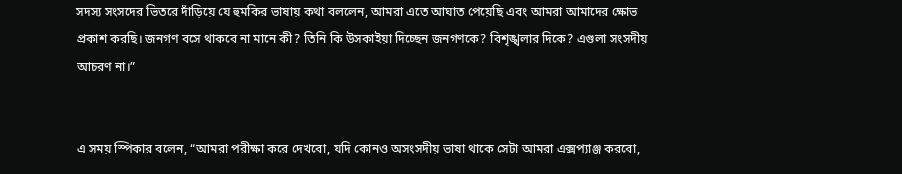সদস্য সংসদের ভিতরে দাঁড়িয়ে যে হুমকির ভাষায় কথা বললেন, আমরা এতে আঘাত পেয়েছি এবং আমরা আমাদের ক্ষোভ প্রকাশ করছি। জনগণ বসে থাকবে না মানে কী? তিনি কি উসকাইয়া দিচ্ছেন জনগণকে? বিশৃঙ্খলার দিকে? এগুলা সংসদীয় আচরণ না।”


এ সময় স্পিকার বলেন, “আমরা পরীক্ষা করে দেখবো, যদি কোনও অসংসদীয় ভাষা থাকে সেটা আমরা এক্সপ্যাঞ্জ করবো,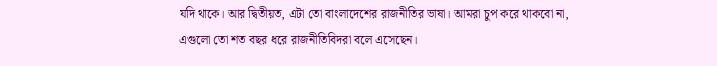যদি থাকে। আর দ্বিতীয়ত, এটা তো বাংলাদেশের রাজনীতির ভাষা। আমরা চুপ করে থাকবো না, এগুলো তো শত বছর ধরে রাজনীতিবিদরা বলে এসেছেন।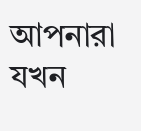আপনারা যখন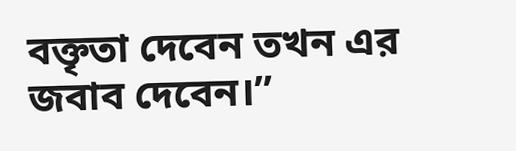বক্তৃতা দেবেন তখন এর জবাব দেবেন।”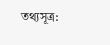তথ্যসূত্র: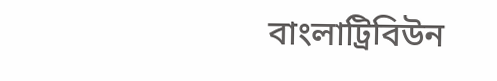বাংলাট্রিবিউন